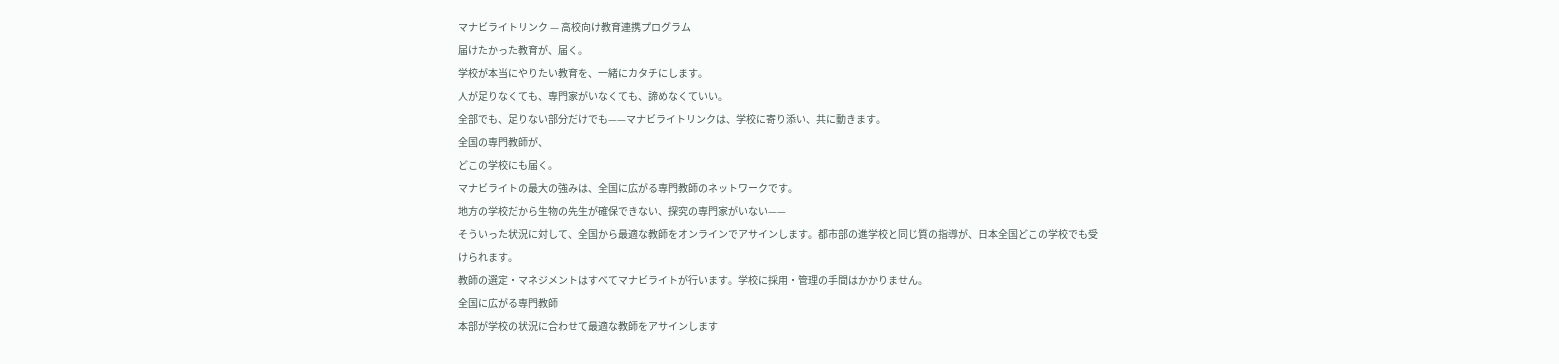マナビライトリンク — 高校向け教育連携プログラム
届けたかった教育が、届く。
学校が本当にやりたい教育を、一緒にカタチにします。
人が足りなくても、専門家がいなくても、諦めなくていい。
全部でも、足りない部分だけでも——マナビライトリンクは、学校に寄り添い、共に動きます。
全国の専門教師が、
どこの学校にも届く。
マナビライトの最大の強みは、全国に広がる専門教師のネットワークです。
地方の学校だから生物の先生が確保できない、探究の専門家がいない——
そういった状況に対して、全国から最適な教師をオンラインでアサインします。都市部の進学校と同じ質の指導が、日本全国どこの学校でも受けられます。
教師の選定・マネジメントはすべてマナビライトが行います。学校に採用・管理の手間はかかりません。
全国に広がる専門教師
本部が学校の状況に合わせて最適な教師をアサインします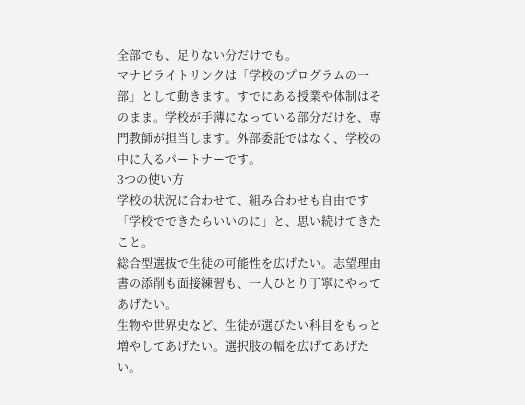全部でも、足りない分だけでも。
マナビライトリンクは「学校のプログラムの一部」として動きます。すでにある授業や体制はそのまま。学校が手薄になっている部分だけを、専門教師が担当します。外部委託ではなく、学校の中に入るパートナーです。
3つの使い方
学校の状況に合わせて、組み合わせも自由です
「学校でできたらいいのに」と、思い続けてきたこと。
総合型選抜で生徒の可能性を広げたい。志望理由書の添削も面接練習も、一人ひとり丁寧にやってあげたい。
生物や世界史など、生徒が選びたい科目をもっと増やしてあげたい。選択肢の幅を広げてあげたい。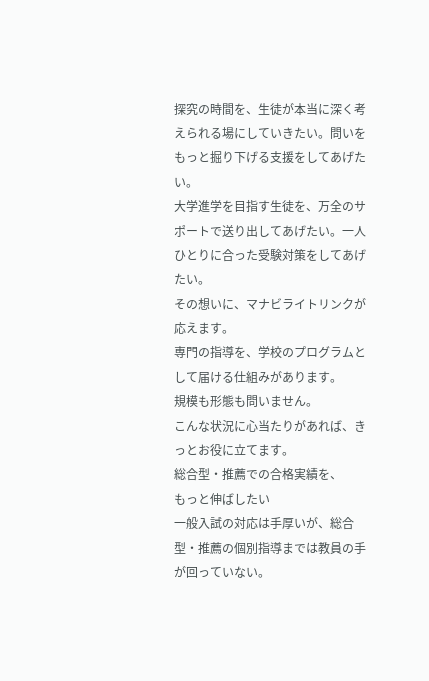探究の時間を、生徒が本当に深く考えられる場にしていきたい。問いをもっと掘り下げる支援をしてあげたい。
大学進学を目指す生徒を、万全のサポートで送り出してあげたい。一人ひとりに合った受験対策をしてあげたい。
その想いに、マナビライトリンクが応えます。
専門の指導を、学校のプログラムとして届ける仕組みがあります。
規模も形態も問いません。
こんな状況に心当たりがあれば、きっとお役に立てます。
総合型・推薦での合格実績を、
もっと伸ばしたい
一般入試の対応は手厚いが、総合型・推薦の個別指導までは教員の手が回っていない。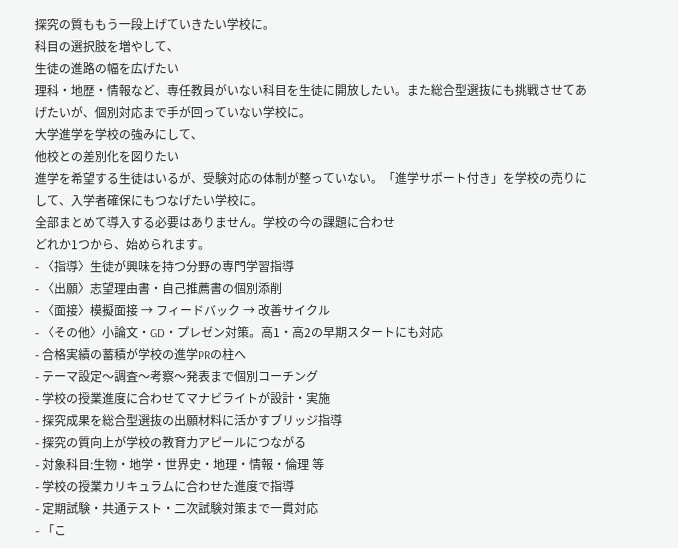探究の質ももう一段上げていきたい学校に。
科目の選択肢を増やして、
生徒の進路の幅を広げたい
理科・地歴・情報など、専任教員がいない科目を生徒に開放したい。また総合型選抜にも挑戦させてあげたいが、個別対応まで手が回っていない学校に。
大学進学を学校の強みにして、
他校との差別化を図りたい
進学を希望する生徒はいるが、受験対応の体制が整っていない。「進学サポート付き」を学校の売りにして、入学者確保にもつなげたい学校に。
全部まとめて導入する必要はありません。学校の今の課題に合わせ
どれか1つから、始められます。
- 〈指導〉生徒が興味を持つ分野の専門学習指導
- 〈出願〉志望理由書・自己推薦書の個別添削
- 〈面接〉模擬面接 → フィードバック → 改善サイクル
- 〈その他〉小論文・GD・プレゼン対策。高1・高2の早期スタートにも対応
- 合格実績の蓄積が学校の進学PRの柱へ
- テーマ設定〜調査〜考察〜発表まで個別コーチング
- 学校の授業進度に合わせてマナビライトが設計・実施
- 探究成果を総合型選抜の出願材料に活かすブリッジ指導
- 探究の質向上が学校の教育力アピールにつながる
- 対象科目:生物・地学・世界史・地理・情報・倫理 等
- 学校の授業カリキュラムに合わせた進度で指導
- 定期試験・共通テスト・二次試験対策まで一貫対応
- 「こ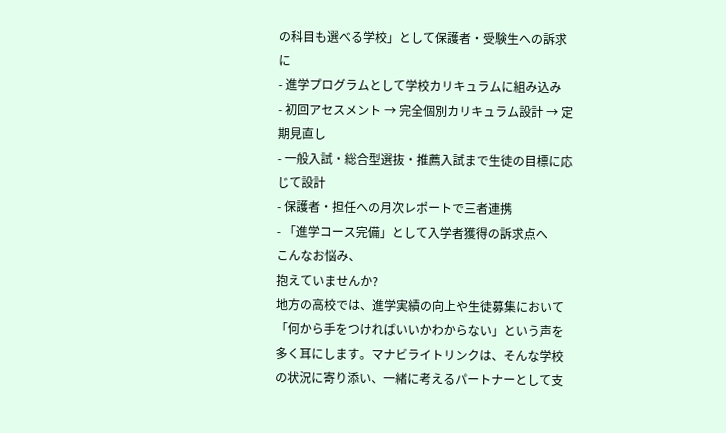の科目も選べる学校」として保護者・受験生への訴求に
- 進学プログラムとして学校カリキュラムに組み込み
- 初回アセスメント → 完全個別カリキュラム設計 → 定期見直し
- 一般入試・総合型選抜・推薦入試まで生徒の目標に応じて設計
- 保護者・担任への月次レポートで三者連携
- 「進学コース完備」として入学者獲得の訴求点へ
こんなお悩み、
抱えていませんか?
地方の高校では、進学実績の向上や生徒募集において「何から手をつければいいかわからない」という声を多く耳にします。マナビライトリンクは、そんな学校の状況に寄り添い、一緒に考えるパートナーとして支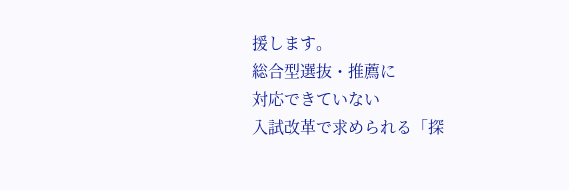援します。
総合型選抜・推薦に
対応できていない
入試改革で求められる「探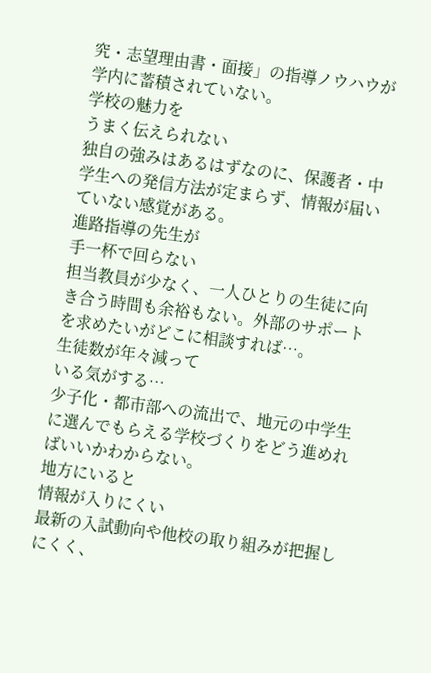究・志望理由書・面接」の指導ノウハウが学内に蓄積されていない。
学校の魅力を
うまく伝えられない
独自の強みはあるはずなのに、保護者・中学生への発信方法が定まらず、情報が届いていない感覚がある。
進路指導の先生が
手一杯で回らない
担当教員が少なく、一人ひとりの生徒に向き合う時間も余裕もない。外部のサポートを求めたいがどこに相談すれば…。
生徒数が年々減って
いる気がする…
少子化・都市部への流出で、地元の中学生に選んでもらえる学校づくりをどう進めればいいかわからない。
地方にいると
情報が入りにくい
最新の入試動向や他校の取り組みが把握しにくく、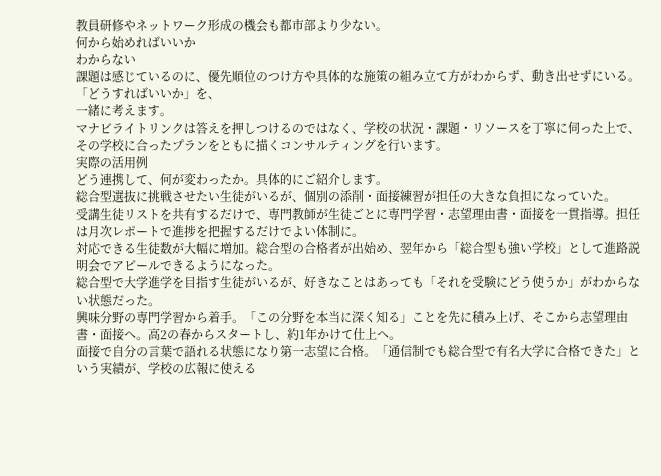教員研修やネットワーク形成の機会も都市部より少ない。
何から始めればいいか
わからない
課題は感じているのに、優先順位のつけ方や具体的な施策の組み立て方がわからず、動き出せずにいる。
「どうすればいいか」を、
一緒に考えます。
マナビライトリンクは答えを押しつけるのではなく、学校の状況・課題・リソースを丁寧に伺った上で、その学校に合ったプランをともに描くコンサルティングを行います。
実際の活用例
どう連携して、何が変わったか。具体的にご紹介します。
総合型選抜に挑戦させたい生徒がいるが、個別の添削・面接練習が担任の大きな負担になっていた。
受講生徒リストを共有するだけで、専門教師が生徒ごとに専門学習・志望理由書・面接を一貫指導。担任は月次レポートで進捗を把握するだけでよい体制に。
対応できる生徒数が大幅に増加。総合型の合格者が出始め、翌年から「総合型も強い学校」として進路説明会でアピールできるようになった。
総合型で大学進学を目指す生徒がいるが、好きなことはあっても「それを受験にどう使うか」がわからない状態だった。
興味分野の専門学習から着手。「この分野を本当に深く知る」ことを先に積み上げ、そこから志望理由書・面接へ。高2の春からスタートし、約1年かけて仕上へ。
面接で自分の言葉で語れる状態になり第一志望に合格。「通信制でも総合型で有名大学に合格できた」という実績が、学校の広報に使える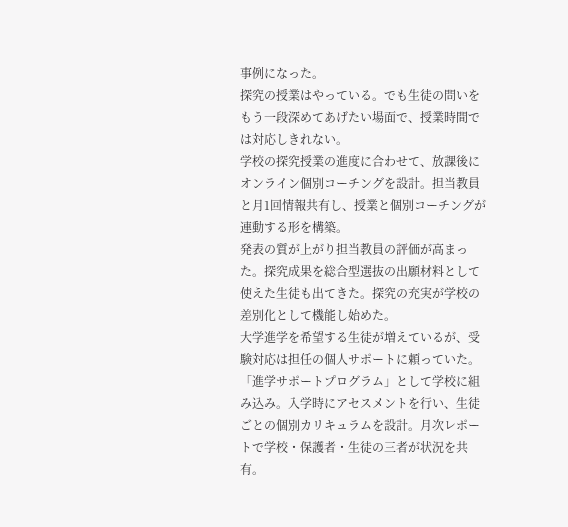事例になった。
探究の授業はやっている。でも生徒の問いをもう一段深めてあげたい場面で、授業時間では対応しきれない。
学校の探究授業の進度に合わせて、放課後にオンライン個別コーチングを設計。担当教員と月1回情報共有し、授業と個別コーチングが連動する形を構築。
発表の質が上がり担当教員の評価が高まった。探究成果を総合型選抜の出願材料として使えた生徒も出てきた。探究の充実が学校の差別化として機能し始めた。
大学進学を希望する生徒が増えているが、受験対応は担任の個人サポートに頼っていた。
「進学サポートプログラム」として学校に組み込み。入学時にアセスメントを行い、生徒ごとの個別カリキュラムを設計。月次レポートで学校・保護者・生徒の三者が状況を共有。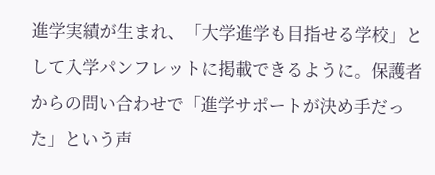進学実績が生まれ、「大学進学も目指せる学校」として入学パンフレットに掲載できるように。保護者からの問い合わせで「進学サポートが決め手だった」という声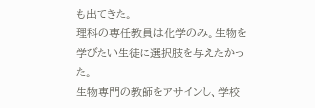も出てきた。
理科の専任教員は化学のみ。生物を学びたい生徒に選択肢を与えたかった。
生物専門の教師をアサインし、学校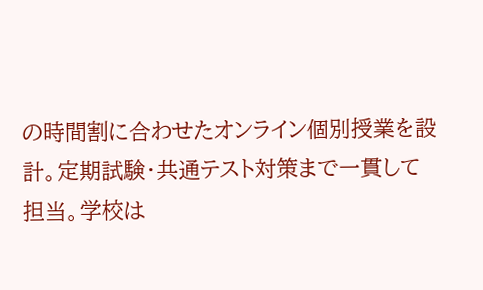の時間割に合わせたオンライン個別授業を設計。定期試験・共通テスト対策まで一貫して担当。学校は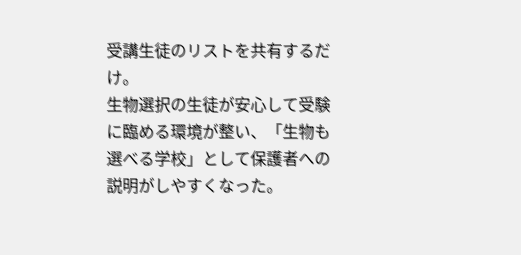受講生徒のリストを共有するだけ。
生物選択の生徒が安心して受験に臨める環境が整い、「生物も選べる学校」として保護者への説明がしやすくなった。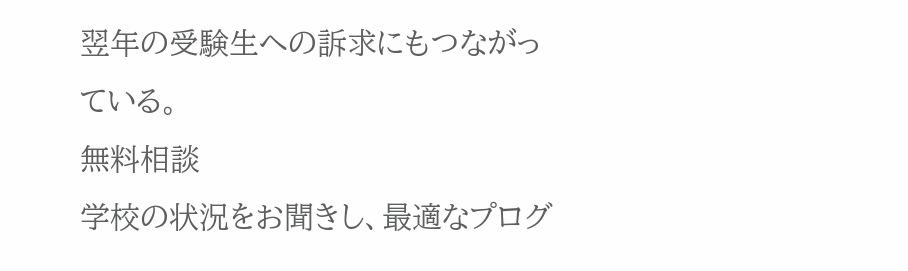翌年の受験生への訴求にもつながっている。
無料相談
学校の状況をお聞きし、最適なプログ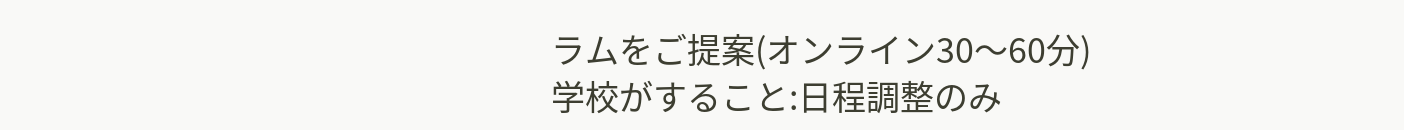ラムをご提案(オンライン30〜60分)
学校がすること:日程調整のみ